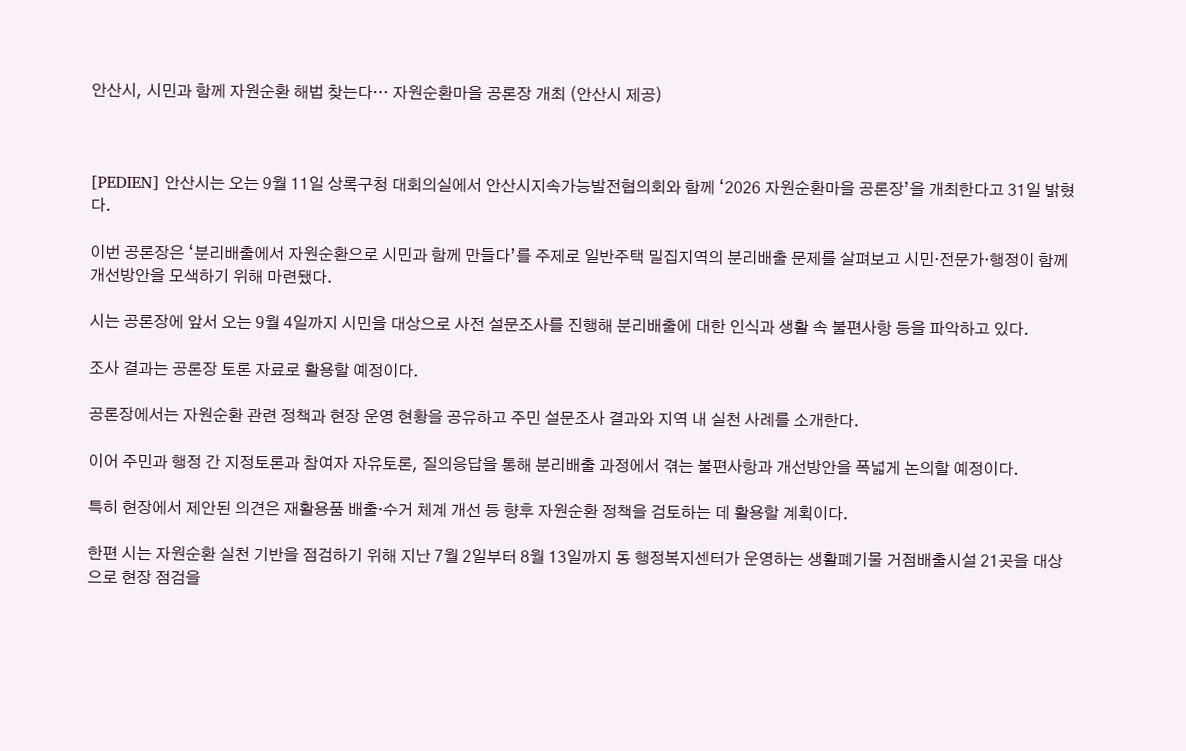안산시, 시민과 함께 자원순환 해법 찾는다… 자원순환마을 공론장 개최 (안산시 제공)



[PEDIEN] 안산시는 오는 9월 11일 상록구청 대회의실에서 안산시지속가능발전협의회와 함께 ‘2026 자원순환마을 공론장’을 개최한다고 31일 밝혔다.

이번 공론장은 ‘분리배출에서 자원순환으로 시민과 함께 만들다’를 주제로 일반주택 밀집지역의 분리배출 문제를 살펴보고 시민·전문가·행정이 함께 개선방안을 모색하기 위해 마련됐다.

시는 공론장에 앞서 오는 9월 4일까지 시민을 대상으로 사전 설문조사를 진행해 분리배출에 대한 인식과 생활 속 불편사항 등을 파악하고 있다.

조사 결과는 공론장 토론 자료로 활용할 예정이다.

공론장에서는 자원순환 관련 정책과 현장 운영 현황을 공유하고 주민 설문조사 결과와 지역 내 실천 사례를 소개한다.

이어 주민과 행정 간 지정토론과 참여자 자유토론, 질의응답을 통해 분리배출 과정에서 겪는 불편사항과 개선방안을 폭넓게 논의할 예정이다.

특히 현장에서 제안된 의견은 재활용품 배출·수거 체계 개선 등 향후 자원순환 정책을 검토하는 데 활용할 계획이다.

한편 시는 자원순환 실천 기반을 점검하기 위해 지난 7월 2일부터 8월 13일까지 동 행정복지센터가 운영하는 생활폐기물 거점배출시설 21곳을 대상으로 현장 점검을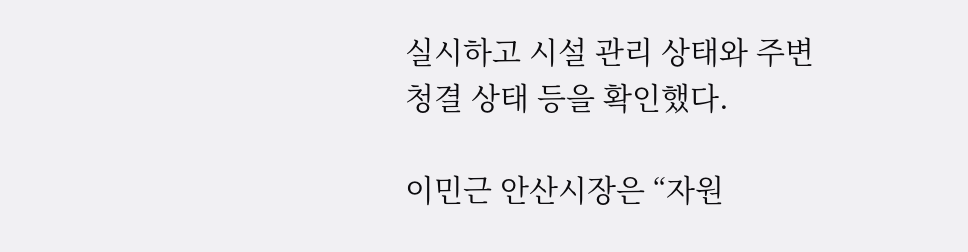실시하고 시설 관리 상태와 주변 청결 상태 등을 확인했다.

이민근 안산시장은 “자원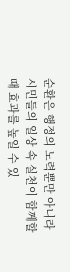순환은 행정의 노력뿐만 아니라 시민들의 일상 속 실천이 함께할 때 효과를 높일 수 있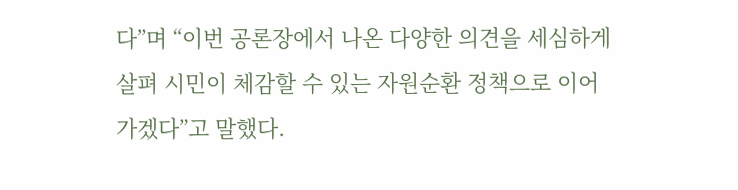다”며 “이번 공론장에서 나온 다양한 의견을 세심하게 살펴 시민이 체감할 수 있는 자원순환 정책으로 이어가겠다”고 말했다.